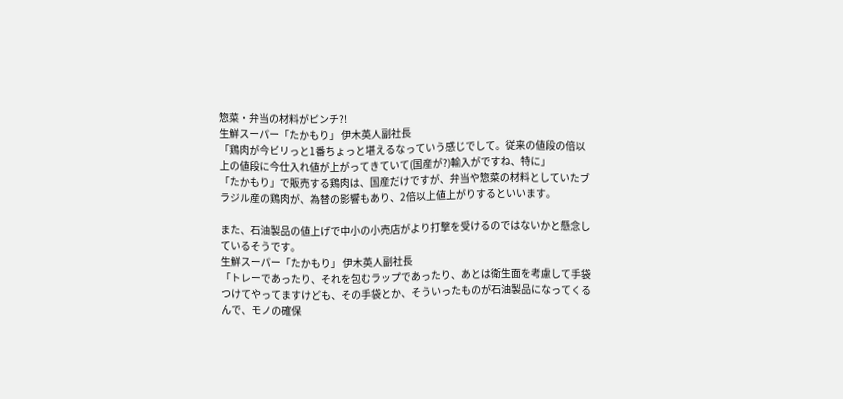惣菜・弁当の材料がピンチ?!
生鮮スーパー「たかもり」 伊木英人副社長
「鶏肉が今ビリっと1番ちょっと堪えるなっていう感じでして。従来の値段の倍以上の値段に今仕入れ値が上がってきていて(国産が?)輸入がですね、特に」
「たかもり」で販売する鶏肉は、国産だけですが、弁当や惣菜の材料としていたブラジル産の鶏肉が、為替の影響もあり、2倍以上値上がりするといいます。

また、石油製品の値上げで中小の小売店がより打撃を受けるのではないかと懸念しているそうです。
生鮮スーパー「たかもり」 伊木英人副社長
「トレーであったり、それを包むラップであったり、あとは衛生面を考慮して手袋つけてやってますけども、その手袋とか、そういったものが石油製品になってくるんで、モノの確保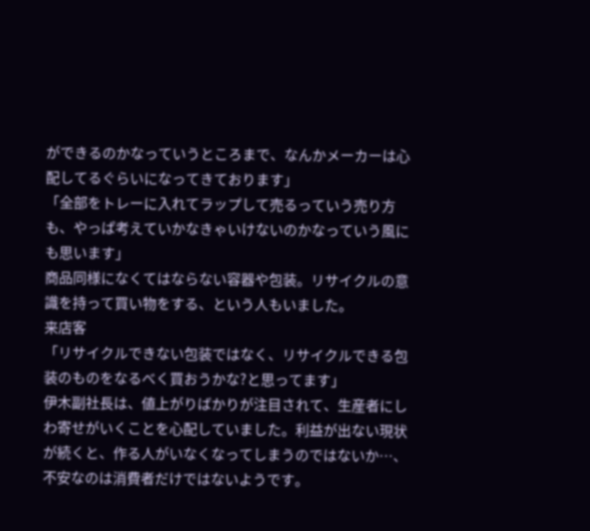ができるのかなっていうところまで、なんかメーカーは心配してるぐらいになってきております」
「全部をトレーに入れてラップして売るっていう売り方も、やっぱ考えていかなきゃいけないのかなっていう風にも思います」
商品同様になくてはならない容器や包装。リサイクルの意識を持って買い物をする、という人もいました。
来店客
「リサイクルできない包装ではなく、リサイクルできる包装のものをなるべく買おうかな?と思ってます」
伊木副社長は、値上がりばかりが注目されて、生産者にしわ寄せがいくことを心配していました。利益が出ない現状が続くと、作る人がいなくなってしまうのではないか…、不安なのは消費者だけではないようです。